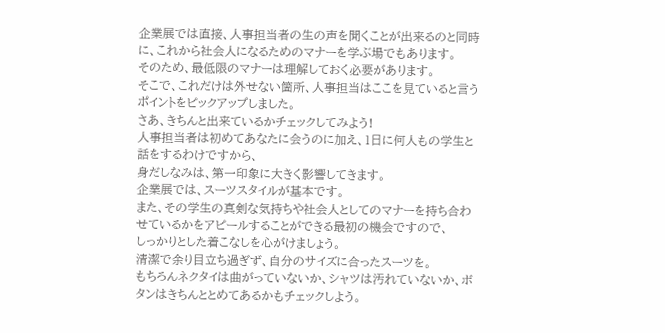企業展では直接、人事担当者の生の声を聞くことが出来るのと同時に、これから社会人になるためのマナーを学ぶ場でもあります。
そのため、最低限のマナーは理解しておく必要があります。
そこで、これだけは外せない箇所、人事担当はここを見ていると言うポイントをピックアップしました。
さあ、きちんと出来ているかチェックしてみよう!
人事担当者は初めてあなたに会うのに加え、1日に何人もの学生と話をするわけですから、
身だしなみは、第一印象に大きく影響してきます。
企業展では、スーツスタイルが基本です。
また、その学生の真剣な気持ちや社会人としてのマナーを持ち合わせているかをアピールすることができる最初の機会ですので、
しっかりとした着こなしを心がけましょう。
清潔で余り目立ち過ぎず、自分のサイズに合ったスーツを。
もちろんネクタイは曲がっていないか、シャツは汚れていないか、ボタンはきちんととめてあるかもチェックしよう。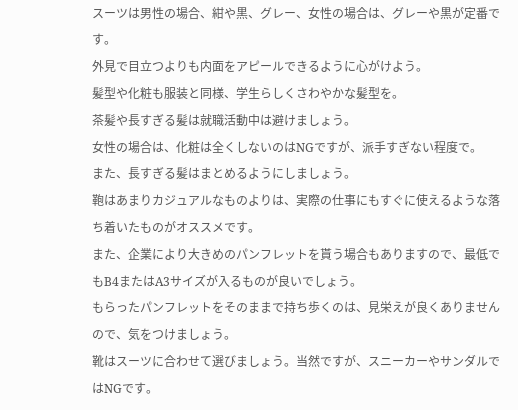スーツは男性の場合、紺や黒、グレー、女性の場合は、グレーや黒が定番です。
外見で目立つよりも内面をアピールできるように心がけよう。
髪型や化粧も服装と同様、学生らしくさわやかな髪型を。
茶髪や長すぎる髪は就職活動中は避けましょう。
女性の場合は、化粧は全くしないのはNGですが、派手すぎない程度で。
また、長すぎる髪はまとめるようにしましょう。
鞄はあまりカジュアルなものよりは、実際の仕事にもすぐに使えるような落ち着いたものがオススメです。
また、企業により大きめのパンフレットを貰う場合もありますので、最低でもB4またはA3サイズが入るものが良いでしょう。
もらったパンフレットをそのままで持ち歩くのは、見栄えが良くありませんので、気をつけましょう。
靴はスーツに合わせて選びましょう。当然ですが、スニーカーやサンダルではNGです。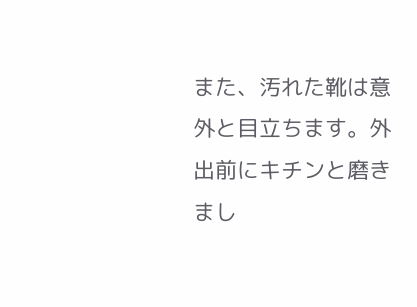また、汚れた靴は意外と目立ちます。外出前にキチンと磨きまし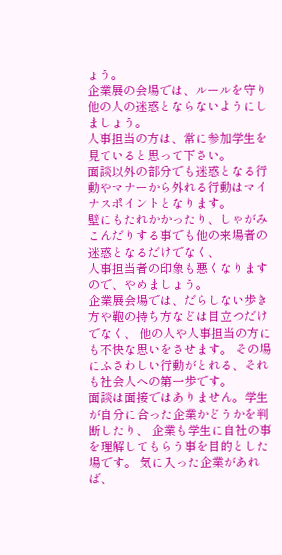ょう。
企業展の会場では、ルールを守り他の人の迷惑とならないようにしましょう。
人事担当の方は、常に参加学生を見ていると思って下さい。
面談以外の部分でも迷惑となる行動やマナーから外れる行動はマイナスポイントとなります。
壁にもたれかかったり、しゃがみこんだりする事でも他の来場者の迷惑となるだけでなく、
人事担当者の印象も悪くなりますので、やめましょう。
企業展会場では、だらしない歩き方や鞄の持ち方などは目立つだけでなく、 他の人や人事担当の方にも不快な思いをさせます。 その場にふさわしい行動がとれる、それも社会人への第一歩です。
面談は面接ではありません。学生が自分に合った企業かどうかを判断したり、 企業も学生に自社の事を理解してもらう事を目的とした場です。 気に入った企業があれば、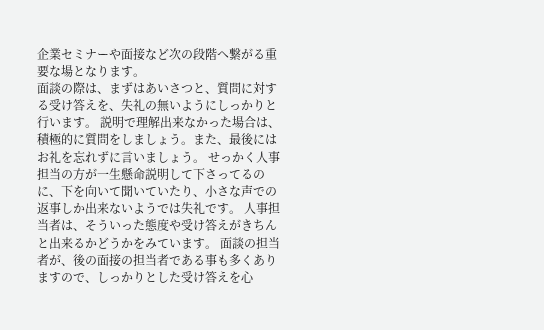企業セミナーや面接など次の段階へ繋がる重要な場となります。
面談の際は、まずはあいさつと、質問に対する受け答えを、失礼の無いようにしっかりと行います。 説明で理解出来なかった場合は、積極的に質問をしましょう。また、最後にはお礼を忘れずに言いましょう。 せっかく人事担当の方が一生懸命説明して下さってるのに、下を向いて聞いていたり、小さな声での返事しか出来ないようでは失礼です。 人事担当者は、そういった態度や受け答えがきちんと出来るかどうかをみています。 面談の担当者が、後の面接の担当者である事も多くありますので、しっかりとした受け答えを心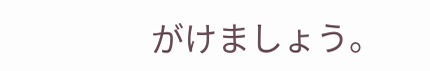がけましょう。